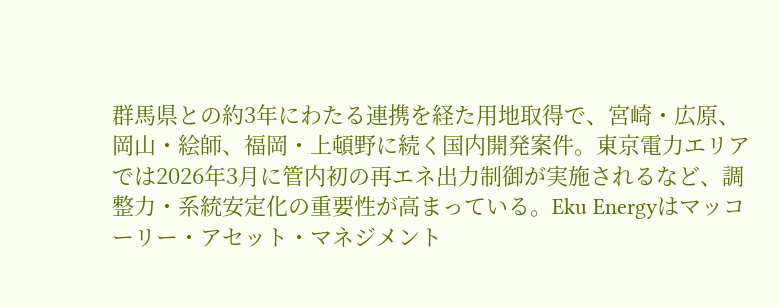群馬県との約3年にわたる連携を経た用地取得で、宮崎・広原、岡山・絵師、福岡・上頓野に続く国内開発案件。東京電力エリアでは2026年3月に管内初の再エネ出力制御が実施されるなど、調整力・系統安定化の重要性が高まっている。Eku Energyはマッコーリー・アセット・マネジメント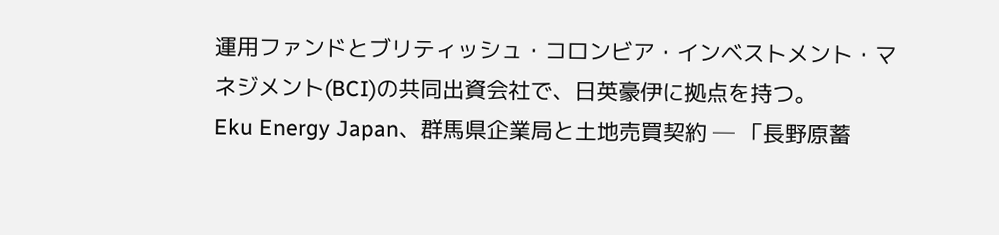運用ファンドとブリティッシュ・コロンビア・インベストメント・マネジメント(BCI)の共同出資会社で、日英豪伊に拠点を持つ。
Eku Energy Japan、群馬県企業局と土地売買契約 ─ 「長野原蓄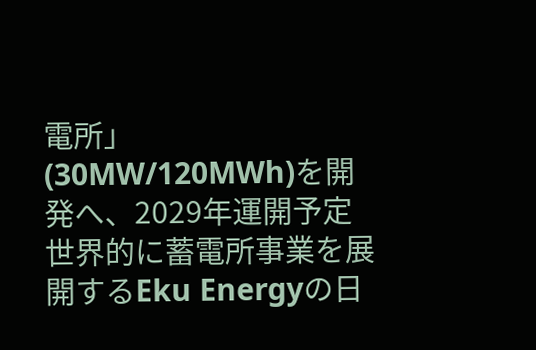電所」(30MW/120MWh)を開発へ、2029年運開予定
世界的に蓄電所事業を展開するEku Energyの日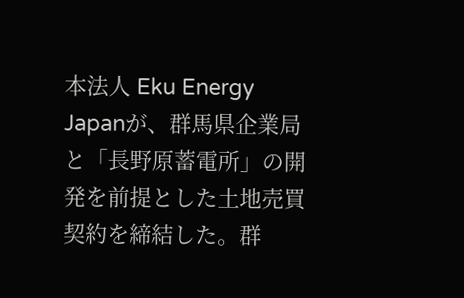本法人 Eku Energy Japanが、群馬県企業局と「長野原蓄電所」の開発を前提とした土地売買契約を締結した。群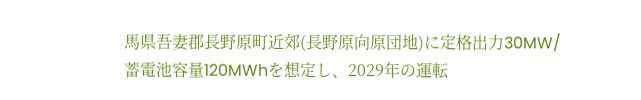馬県吾妻郡長野原町近郊(長野原向原団地)に定格出力30MW/蓄電池容量120MWhを想定し、2029年の運転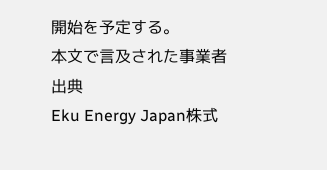開始を予定する。
本文で言及された事業者
出典
Eku Energy Japan株式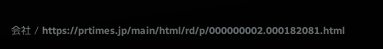会社 / https://prtimes.jp/main/html/rd/p/000000002.000182081.html